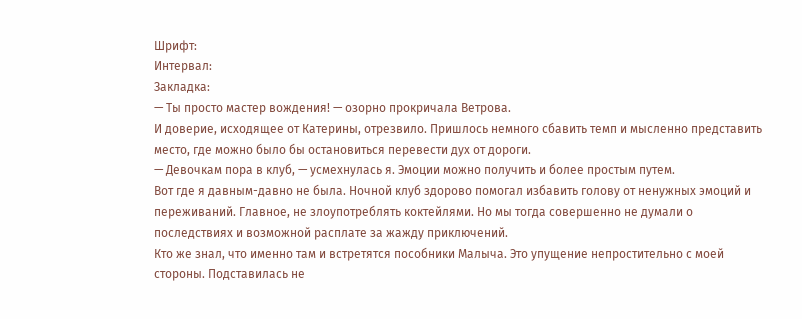Шрифт:
Интервал:
Закладка:
— Ты просто мастер вождения! — озорно прокричала Ветрова.
И доверие, исходящее от Катерины, отрезвило. Пришлось немного сбавить темп и мысленно представить место, где можно было бы остановиться перевести дух от дороги.
— Девочкам пора в клуб, — усмехнулась я. Эмоции можно получить и более простым путем.
Вот где я давным-давно не была. Ночной клуб здорово помогал избавить голову от ненужных эмоций и переживаний. Главное, не злоупотреблять коктейлями. Но мы тогда совершенно не думали о последствиях и возможной расплате за жажду приключений.
Кто же знал, что именно там и встретятся пособники Малыча. Это упущение непростительно с моей стороны. Подставилась не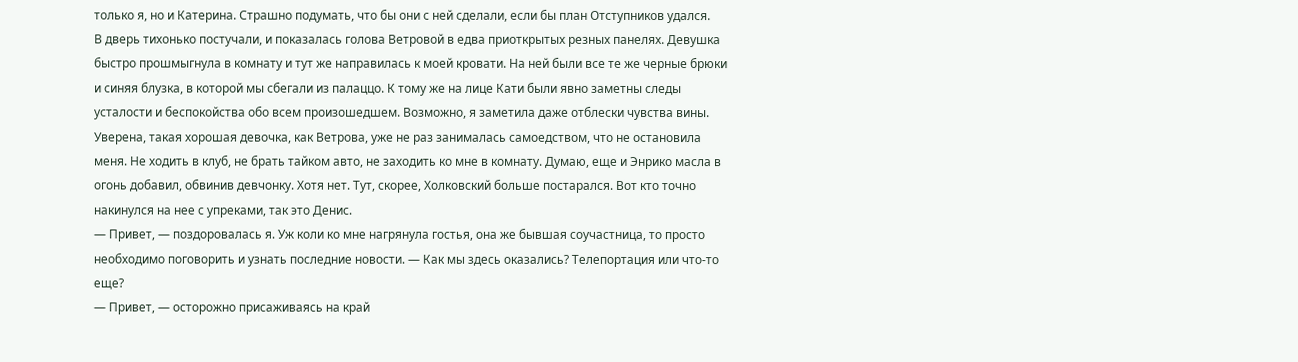только я, но и Катерина. Страшно подумать, что бы они с ней сделали, если бы план Отступников удался.
В дверь тихонько постучали, и показалась голова Ветровой в едва приоткрытых резных панелях. Девушка быстро прошмыгнула в комнату и тут же направилась к моей кровати. На ней были все те же черные брюки и синяя блузка, в которой мы сбегали из палаццо. К тому же на лице Кати были явно заметны следы усталости и беспокойства обо всем произошедшем. Возможно, я заметила даже отблески чувства вины.
Уверена, такая хорошая девочка, как Ветрова, уже не раз занималась самоедством, что не остановила меня. Не ходить в клуб, не брать тайком авто, не заходить ко мне в комнату. Думаю, еще и Энрико масла в огонь добавил, обвинив девчонку. Хотя нет. Тут, скорее, Холковский больше постарался. Вот кто точно накинулся на нее с упреками, так это Денис.
— Привет, — поздоровалась я. Уж коли ко мне нагрянула гостья, она же бывшая соучастница, то просто необходимо поговорить и узнать последние новости. — Как мы здесь оказались? Телепортация или что-то еще?
— Привет, — осторожно присаживаясь на край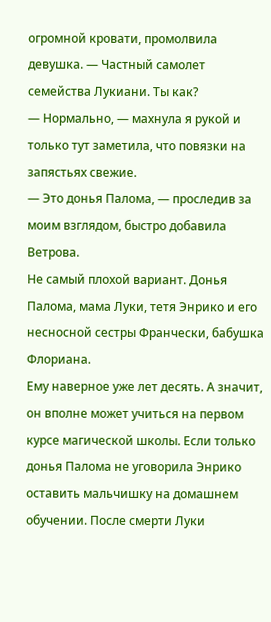огромной кровати, промолвила девушка. — Частный самолет семейства Лукиани. Ты как?
— Нормально, — махнула я рукой и только тут заметила, что повязки на запястьях свежие.
— Это донья Палома, — проследив за моим взглядом, быстро добавила Ветрова.
Не самый плохой вариант. Донья Палома, мама Луки, тетя Энрико и его несносной сестры Франчески, бабушка Флориана.
Ему наверное уже лет десять. А значит, он вполне может учиться на первом курсе магической школы. Если только донья Палома не уговорила Энрико оставить мальчишку на домашнем обучении. После смерти Луки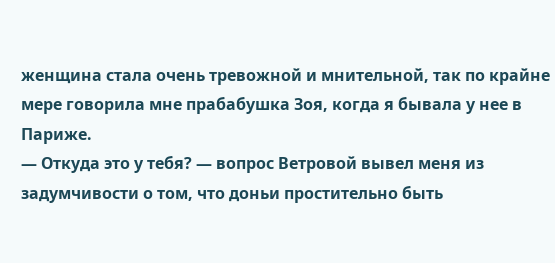женщина стала очень тревожной и мнительной, так по крайне мере говорила мне прабабушка Зоя, когда я бывала у нее в Париже.
— Откуда это у тебя? — вопрос Ветровой вывел меня из задумчивости о том, что доньи простительно быть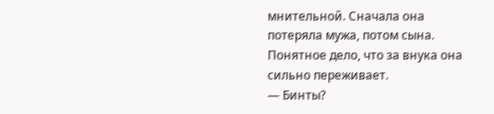мнительной. Сначала она потеряла мужа, потом сына. Понятное дело, что за внука она сильно переживает.
— Бинты?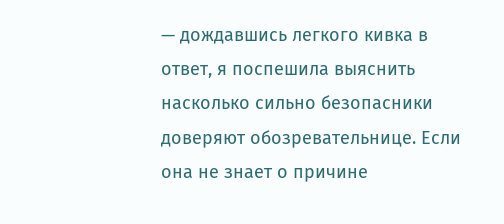— дождавшись легкого кивка в ответ, я поспешила выяснить насколько сильно безопасники доверяют обозревательнице. Если она не знает о причине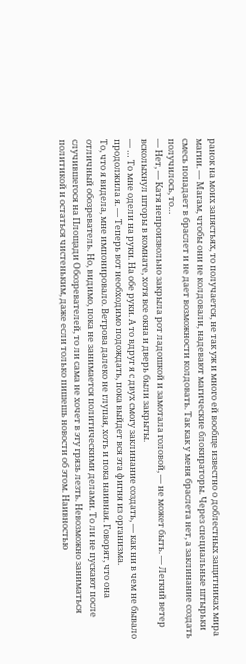ранок на моих запястьях, то получается, не так уж и много ей вообще известно о доблестных защитниках мира магии. — Магам, чтобы они не колдовали, надевают магические блокираторы. Через специальные штырьки смесь попадает в браслет и не дает возможности колдовать. Так как у меня браслета нет, а заклинание создать получилось, то…
— Нет, — Катя непроизвольно закрыла рот ладошкой и замотала головой, — не может быть. — Легкий ветер всколыхнул шторы в комнате, хотя все окна и дверь были закрыты.
— … То мне одели на руки. На обе руки. А то вдруг я с двух смогу заклинание создать, — как ни в чем не бывало продолжила я. — Теперь вот необходимо подождать, пока выйдет вся эта фигня из организма.
То, что я видела, мне импонировало. Ветрова далеко не глупая, хоть и пока наивная. Говорят, что она отличный обозреватель. Но, видимо, пока не занимается политическими делами. То ли не пускают после случившегося на Площади Обозревателей, то ли сама не хочет в эту грязь лезть. Невозможно заниматься политикой и остаться чистеньким, даже если только пишешь новости об этом. Наивностью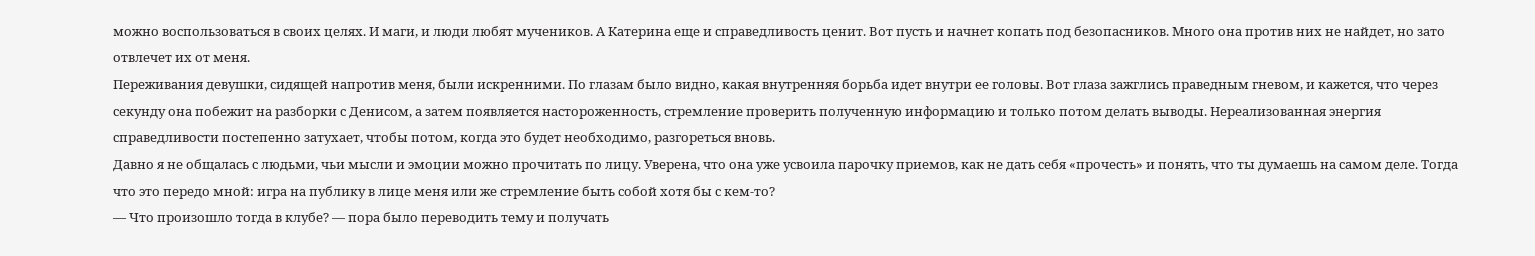можно воспользоваться в своих целях. И маги, и люди любят мучеников. А Катерина еще и справедливость ценит. Вот пусть и начнет копать под безопасников. Много она против них не найдет, но зато отвлечет их от меня.
Переживания девушки, сидящей напротив меня, были искренними. По глазам было видно, какая внутренняя борьба идет внутри ее головы. Вот глаза зажглись праведным гневом, и кажется, что через секунду она побежит на разборки с Денисом, а затем появляется настороженность, стремление проверить полученную информацию и только потом делать выводы. Нереализованная энергия справедливости постепенно затухает, чтобы потом, когда это будет необходимо, разгореться вновь.
Давно я не общалась с людьми, чьи мысли и эмоции можно прочитать по лицу. Уверена, что она уже усвоила парочку приемов, как не дать себя «прочесть» и понять, что ты думаешь на самом деле. Тогда что это передо мной: игра на публику в лице меня или же стремление быть собой хотя бы с кем-то?
— Что произошло тогда в клубе? — пора было переводить тему и получать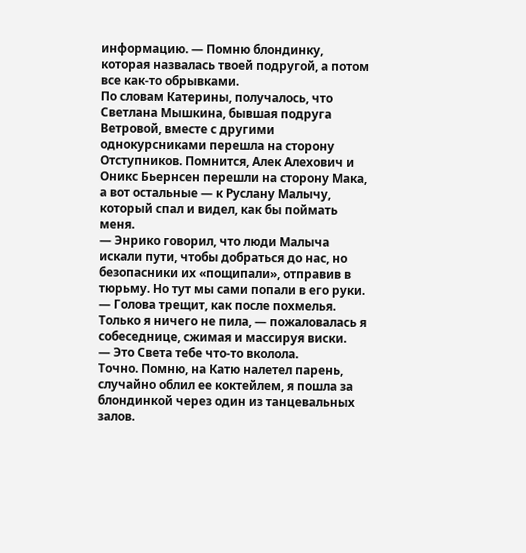информацию. — Помню блондинку, которая назвалась твоей подругой, а потом все как-то обрывками.
По словам Катерины, получалось, что Светлана Мышкина, бывшая подруга Ветровой, вместе с другими однокурсниками перешла на сторону Отступников. Помнится, Алек Алехович и Оникс Бьернсен перешли на сторону Мака, а вот остальные — к Руслану Малычу, который спал и видел, как бы поймать меня.
— Энрико говорил, что люди Малыча искали пути, чтобы добраться до нас, но безопасники их «пощипали», отправив в тюрьму. Но тут мы сами попали в его руки.
— Голова трещит, как после похмелья. Только я ничего не пила, — пожаловалась я собеседнице, сжимая и массируя виски.
— Это Света тебе что-то вколола.
Точно. Помню, на Катю налетел парень, случайно облил ее коктейлем, я пошла за блондинкой через один из танцевальных залов.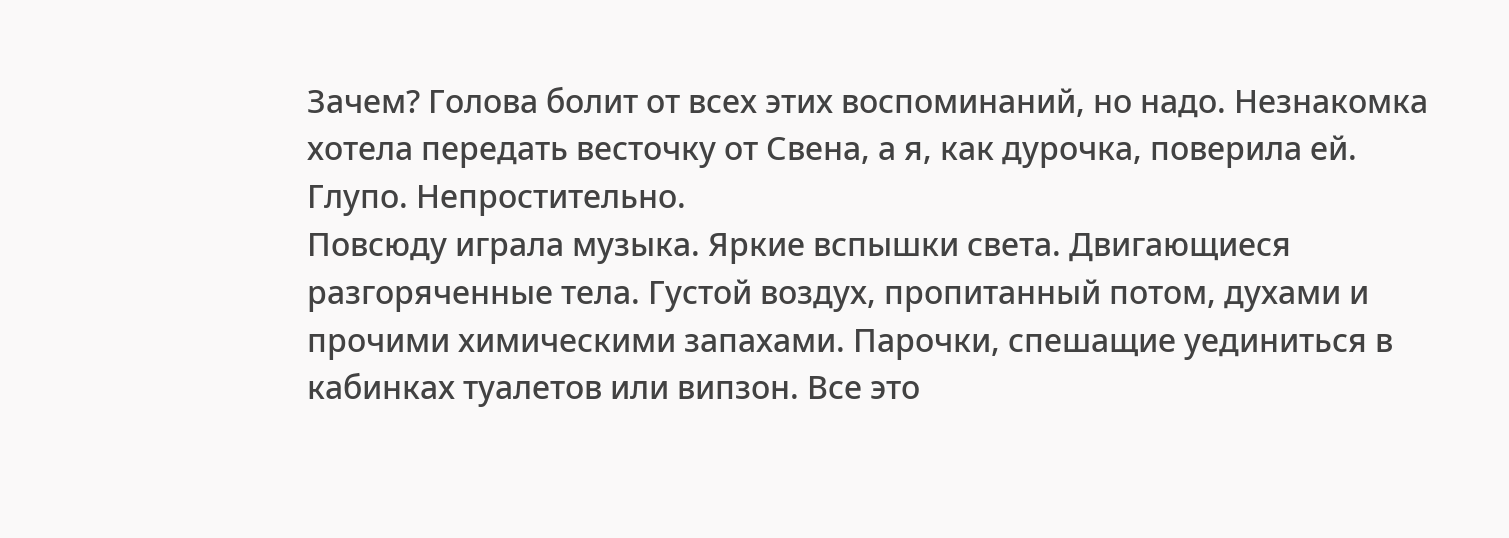Зачем? Голова болит от всех этих воспоминаний, но надо. Незнакомка хотела передать весточку от Свена, а я, как дурочка, поверила ей. Глупо. Непростительно.
Повсюду играла музыка. Яркие вспышки света. Двигающиеся разгоряченные тела. Густой воздух, пропитанный потом, духами и прочими химическими запахами. Парочки, спешащие уединиться в кабинках туалетов или випзон. Все это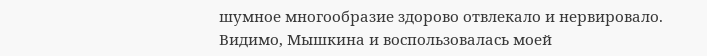шумное многообразие здорово отвлекало и нервировало. Видимо, Мышкина и воспользовалась моей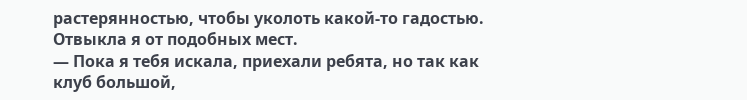растерянностью, чтобы уколоть какой-то гадостью. Отвыкла я от подобных мест.
— Пока я тебя искала, приехали ребята, но так как клуб большой,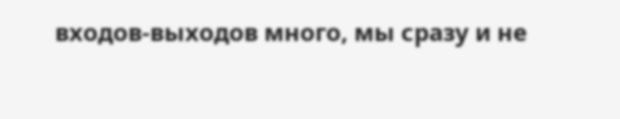входов-выходов много, мы сразу и не